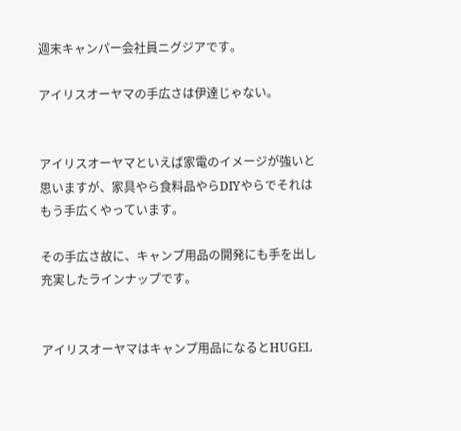週末キャンパー会社員ニグジアです。

アイリスオーヤマの手広さは伊達じゃない。


アイリスオーヤマといえば家電のイメージが強いと思いますが、家具やら食料品やらDIYやらでそれはもう手広くやっています。

その手広さ故に、キャンプ用品の開発にも手を出し充実したラインナップです。


アイリスオーヤマはキャンプ用品になるとHUGEL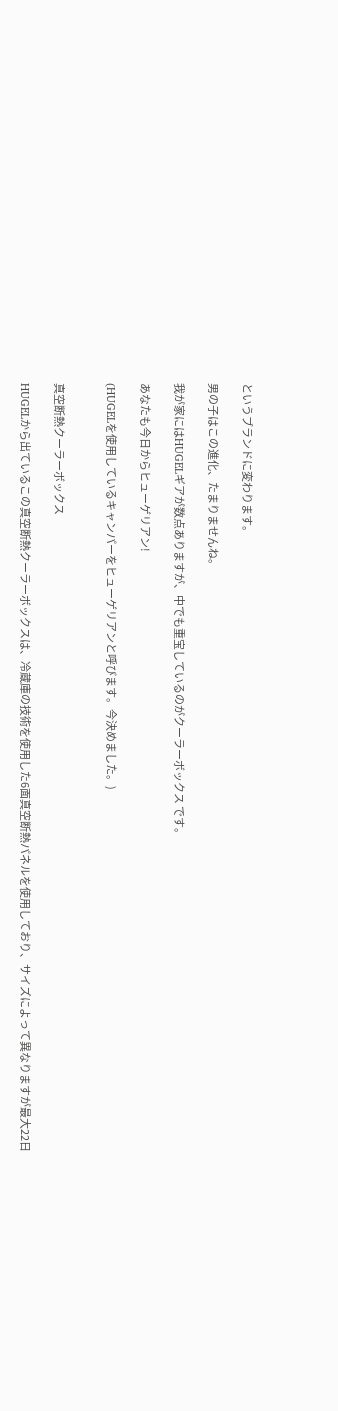というブランドに変わります。

男の子はこの進化、たまりませんね。

我が家にはHUGELギアが数点ありますが、中でも重宝しているのがクーラーボックス です。

あなたも今日からヒューゲリアン!

(HUGELを使用しているキャンパーをヒューゲリアンと呼びます。今決めました。)


真空断熱クーラーボックス

HUGELから出ているこの真空断熱クーラーボックスは、冷蔵庫の技術を使用した6面真空断熱パネルを使用しており、サイズによって異なりますが最大22日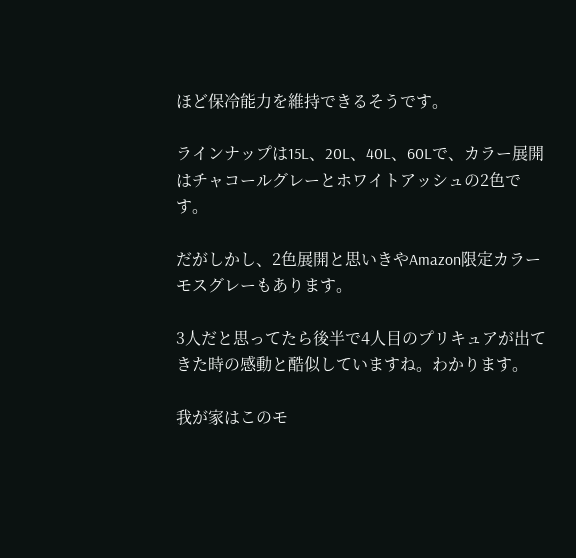ほど保冷能力を維持できるそうです。

ラインナップは15L、20L、40L、60Lで、カラー展開はチャコールグレーとホワイトアッシュの2色です。

だがしかし、2色展開と思いきやAmazon限定カラー モスグレーもあります。

3人だと思ってたら後半で4人目のプリキュアが出てきた時の感動と酷似していますね。わかります。

我が家はこのモ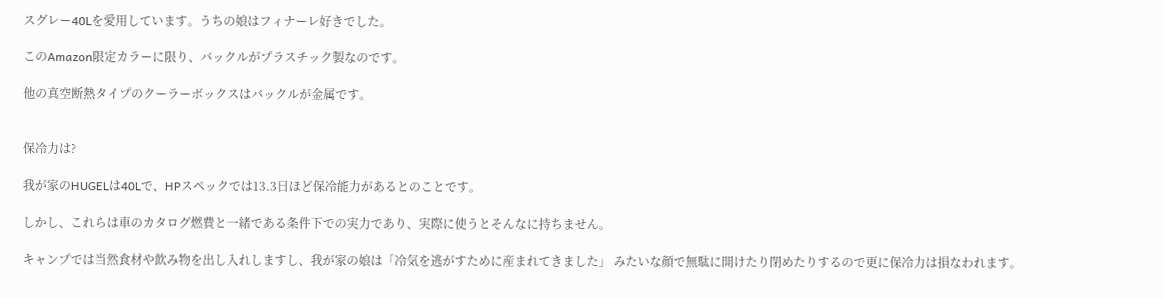スグレー40Lを愛用しています。うちの娘はフィナーレ好きでした。

このAmazon限定カラーに限り、バックルがプラスチック製なのです。

他の真空断熱タイプのクーラーボックスはバックルが金属です。


保冷力は?

我が家のHUGELは40Lで、HPスペックでは13.3日ほど保冷能力があるとのことです。

しかし、これらは車のカタログ燃費と一緒である条件下での実力であり、実際に使うとそんなに持ちません。

キャンプでは当然食材や飲み物を出し入れしますし、我が家の娘は「冷気を逃がすために産まれてきました」 みたいな顔で無駄に開けたり閉めたりするので更に保冷力は損なわれます。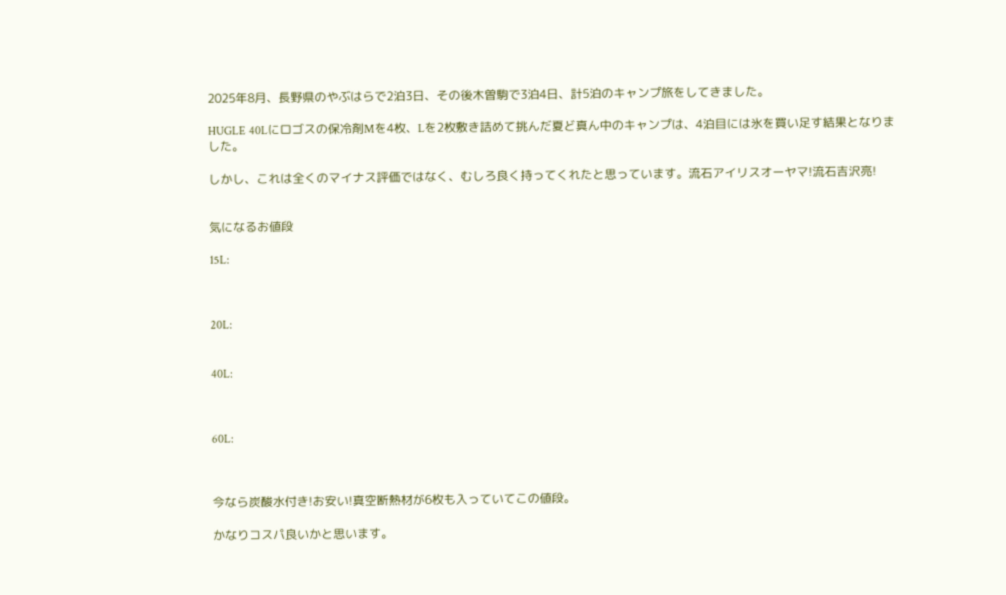2025年8月、長野県のやぶはらで2泊3日、その後木曽駒で3泊4日、計5泊のキャンプ旅をしてきました。

HUGLE 40Lにロゴスの保冷剤Mを4枚、Lを2枚敷き詰めて挑んだ夏ど真ん中のキャンプは、4泊目には氷を買い足す結果となりました。

しかし、これは全くのマイナス評価ではなく、むしろ良く持ってくれたと思っています。流石アイリスオーヤマ!流石吉沢亮!


気になるお値段

15L:



20L:


40L:



60L:



今なら炭酸水付き!お安い!真空断熱材が6枚も入っていてこの値段。

かなりコスパ良いかと思います。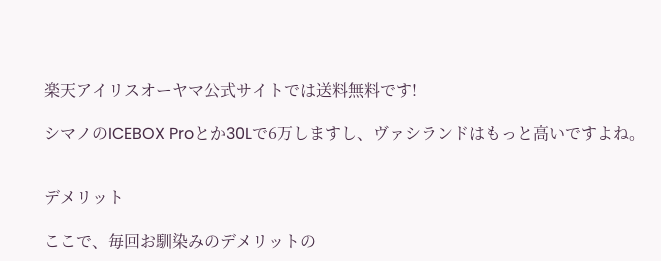楽天アイリスオーヤマ公式サイトでは送料無料です!

シマノのICEBOX Proとか30Lで6万しますし、ヴァシランドはもっと高いですよね。


デメリット

ここで、毎回お馴染みのデメリットの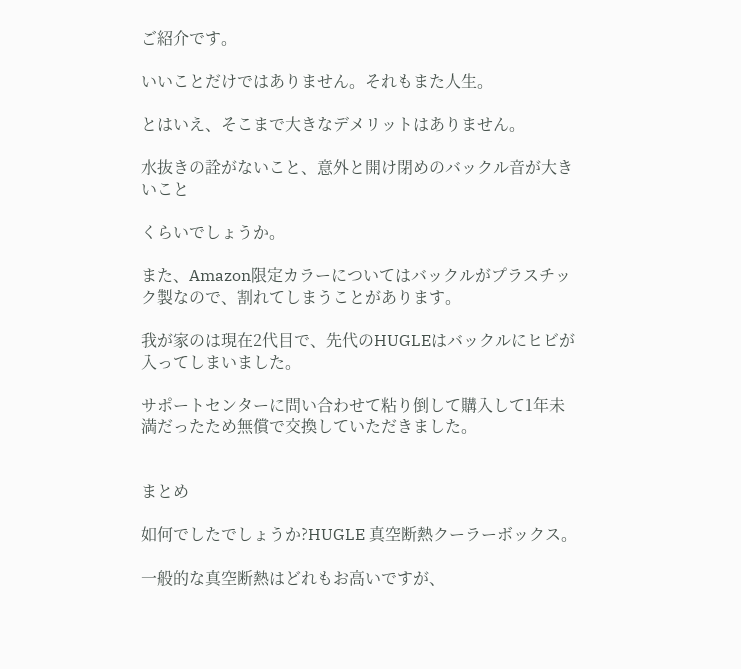ご紹介です。

いいことだけではありません。それもまた人生。

とはいえ、そこまで大きなデメリットはありません。

水抜きの詮がないこと、意外と開け閉めのバックル音が大きいこと

くらいでしょうか。

また、Amazon限定カラーについてはバックルがプラスチック製なので、割れてしまうことがあります。

我が家のは現在2代目で、先代のHUGLEはバックルにヒビが入ってしまいました。

サポートセンターに問い合わせて粘り倒して購入して1年未満だったため無償で交換していただきました。


まとめ

如何でしたでしょうか?HUGLE 真空断熱クーラーボックス。

一般的な真空断熱はどれもお高いですが、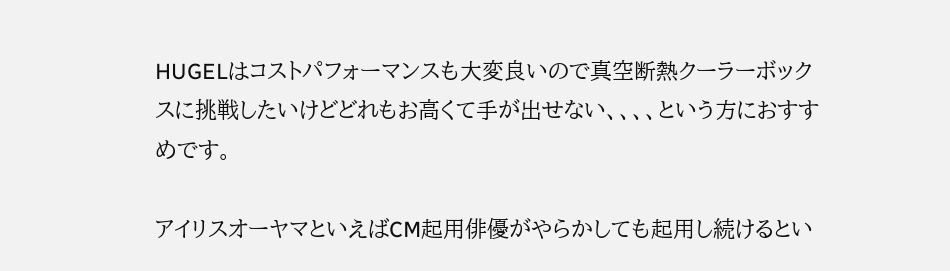HUGELはコストパフォーマンスも大変良いので真空断熱クーラーボックスに挑戦したいけどどれもお高くて手が出せない、、、、という方におすすめです。

アイリスオーヤマといえばCM起用俳優がやらかしても起用し続けるとい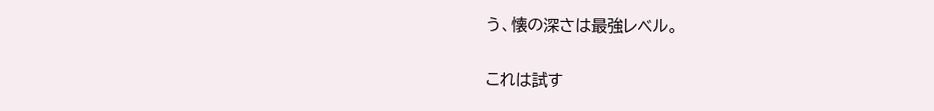う、懐の深さは最強レベル。

これは試す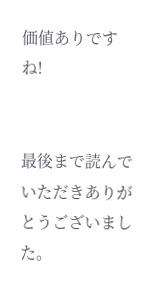価値ありですね!


最後まで読んでいただきありがとうございました。